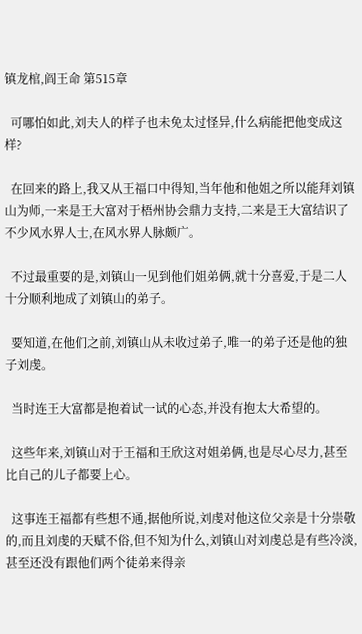镇龙棺,阎王命 第515章

  可哪怕如此,刘夫人的样子也未免太过怪异,什么病能把他变成这样?

  在回来的路上,我又从王福口中得知,当年他和他姐之所以能拜刘镇山为师,一来是王大富对于梧州协会鼎力支持,二来是王大富结识了不少风水界人士,在风水界人脉颇广。

  不过最重要的是,刘镇山一见到他们姐弟俩,就十分喜爱,于是二人十分顺利地成了刘镇山的弟子。

  要知道,在他们之前,刘镇山从未收过弟子,唯一的弟子还是他的独子刘虔。

  当时连王大富都是抱着试一试的心态,并没有抱太大希望的。

  这些年来,刘镇山对于王福和王欣这对姐弟俩,也是尽心尽力,甚至比自己的儿子都要上心。

  这事连王福都有些想不通,据他所说,刘虔对他这位父亲是十分崇敬的,而且刘虔的天赋不俗,但不知为什么,刘镇山对刘虔总是有些冷淡,甚至还没有跟他们两个徒弟来得亲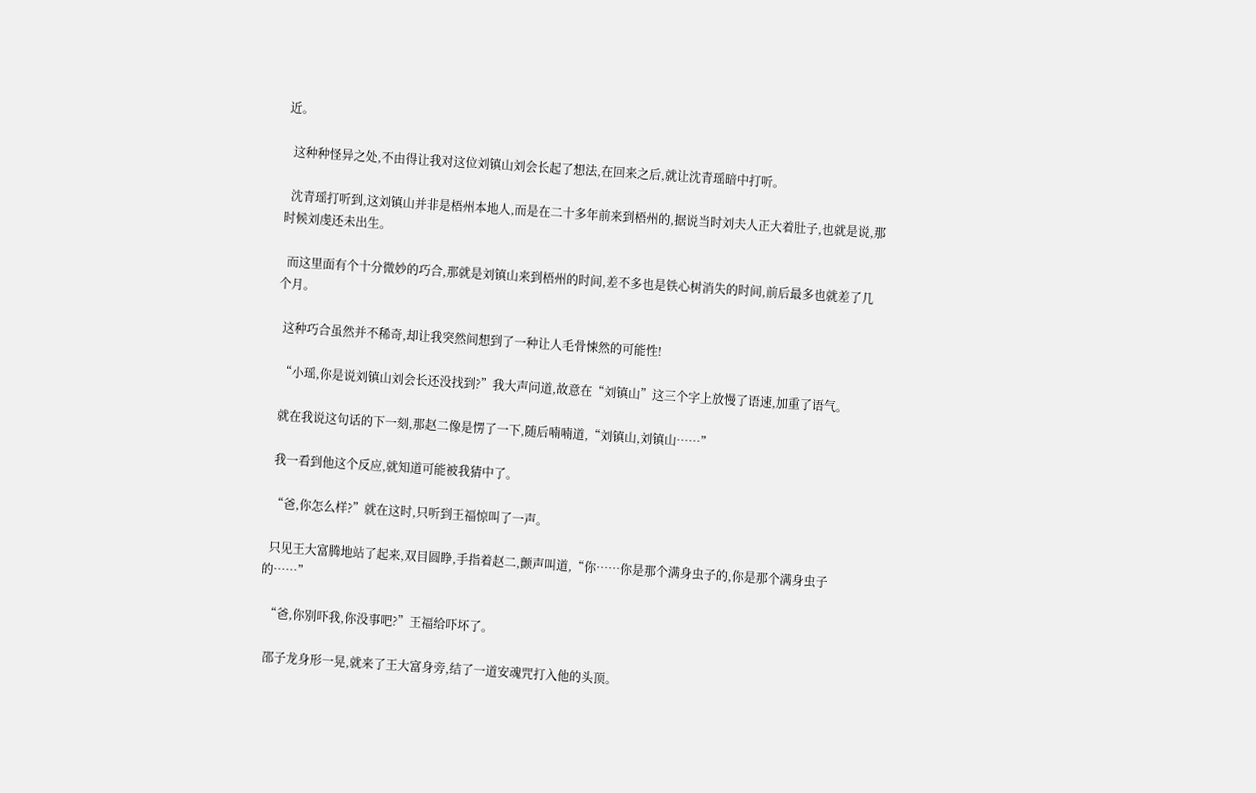近。

  这种种怪异之处,不由得让我对这位刘镇山刘会长起了想法,在回来之后,就让沈青瑶暗中打听。

  沈青瑶打听到,这刘镇山并非是梧州本地人,而是在二十多年前来到梧州的,据说当时刘夫人正大着肚子,也就是说,那时候刘虔还未出生。

  而这里面有个十分微妙的巧合,那就是刘镇山来到梧州的时间,差不多也是铁心树消失的时间,前后最多也就差了几个月。

  这种巧合虽然并不稀奇,却让我突然间想到了一种让人毛骨悚然的可能性!

  “小瑶,你是说刘镇山刘会长还没找到?”我大声问道,故意在“刘镇山”这三个字上放慢了语速,加重了语气。

  就在我说这句话的下一刻,那赵二像是愣了一下,随后喃喃道,“刘镇山,刘镇山……”

  我一看到他这个反应,就知道可能被我猜中了。

  “爸,你怎么样?”就在这时,只听到王福惊叫了一声。

  只见王大富腾地站了起来,双目圆睁,手指着赵二,颤声叫道,“你……你是那个满身虫子的,你是那个满身虫子的……”

  “爸,你别吓我,你没事吧?”王福给吓坏了。

  邵子龙身形一晃,就来了王大富身旁,结了一道安魂咒打入他的头顶。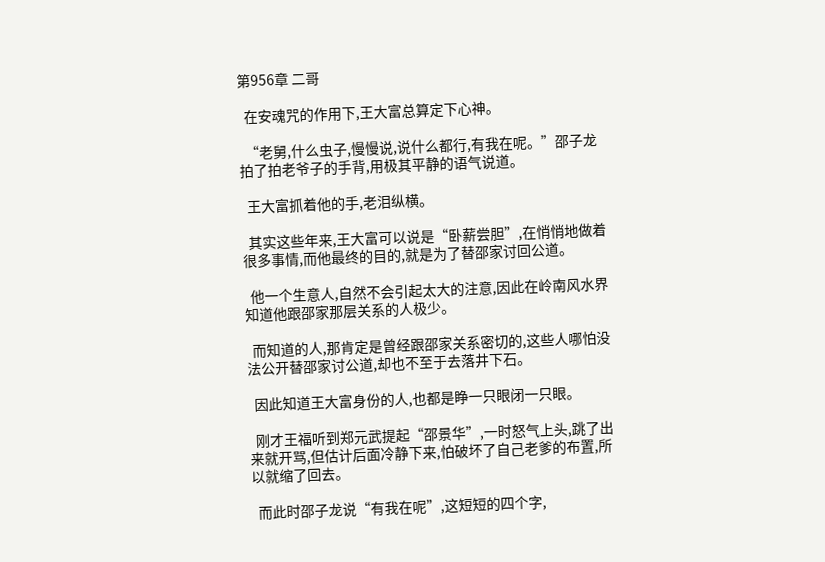第956章 二哥

  在安魂咒的作用下,王大富总算定下心神。

  “老舅,什么虫子,慢慢说,说什么都行,有我在呢。”邵子龙拍了拍老爷子的手背,用极其平静的语气说道。

  王大富抓着他的手,老泪纵横。

  其实这些年来,王大富可以说是“卧薪尝胆”,在悄悄地做着很多事情,而他最终的目的,就是为了替邵家讨回公道。

  他一个生意人,自然不会引起太大的注意,因此在岭南风水界知道他跟邵家那层关系的人极少。

  而知道的人,那肯定是曾经跟邵家关系密切的,这些人哪怕没法公开替邵家讨公道,却也不至于去落井下石。

  因此知道王大富身份的人,也都是睁一只眼闭一只眼。

  刚才王福听到郑元武提起“邵景华”,一时怒气上头,跳了出来就开骂,但估计后面冷静下来,怕破坏了自己老爹的布置,所以就缩了回去。

  而此时邵子龙说“有我在呢”,这短短的四个字,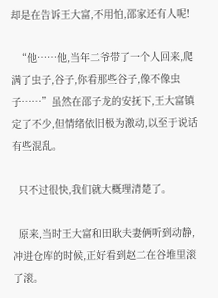却是在告诉王大富,不用怕,邵家还有人呢!

  “他……他,当年二爷带了一个人回来,爬满了虫子,谷子,你看那些谷子,像不像虫子……”虽然在邵子龙的安抚下,王大富镇定了不少,但情绪依旧极为激动,以至于说话有些混乱。

  只不过很快,我们就大概理清楚了。

  原来,当时王大富和田耿夫妻俩听到动静,冲进仓库的时候,正好看到赵二在谷堆里滚了滚。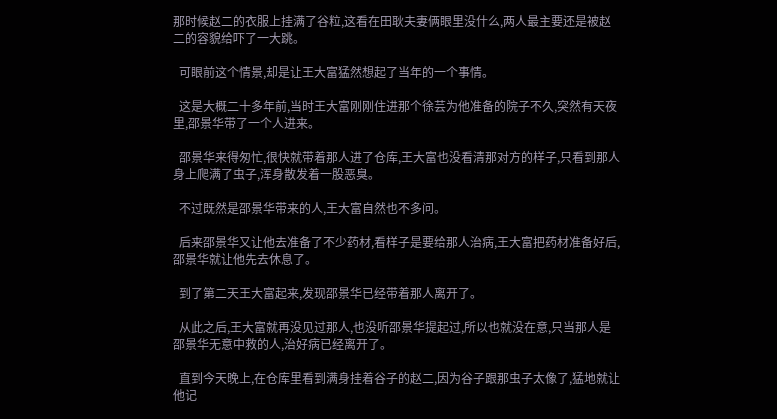那时候赵二的衣服上挂满了谷粒,这看在田耿夫妻俩眼里没什么,两人最主要还是被赵二的容貌给吓了一大跳。

  可眼前这个情景,却是让王大富猛然想起了当年的一个事情。

  这是大概二十多年前,当时王大富刚刚住进那个徐芸为他准备的院子不久,突然有天夜里,邵景华带了一个人进来。

  邵景华来得匆忙,很快就带着那人进了仓库,王大富也没看清那对方的样子,只看到那人身上爬满了虫子,浑身散发着一股恶臭。

  不过既然是邵景华带来的人,王大富自然也不多问。

  后来邵景华又让他去准备了不少药材,看样子是要给那人治病,王大富把药材准备好后,邵景华就让他先去休息了。

  到了第二天王大富起来,发现邵景华已经带着那人离开了。

  从此之后,王大富就再没见过那人,也没听邵景华提起过,所以也就没在意,只当那人是邵景华无意中救的人,治好病已经离开了。

  直到今天晚上,在仓库里看到满身挂着谷子的赵二,因为谷子跟那虫子太像了,猛地就让他记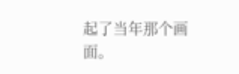起了当年那个画面。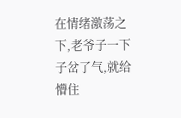在情绪激荡之下,老爷子一下子岔了气,就给懵住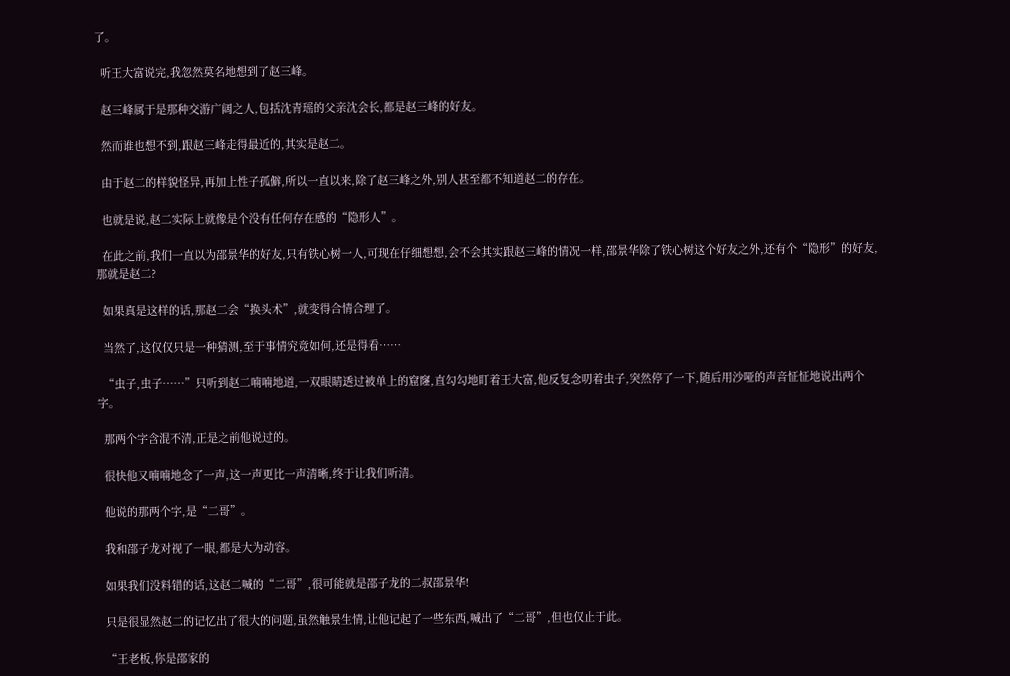了。

  听王大富说完,我忽然莫名地想到了赵三峰。

  赵三峰属于是那种交游广阔之人,包括沈青瑶的父亲沈会长,都是赵三峰的好友。

  然而谁也想不到,跟赵三峰走得最近的,其实是赵二。

  由于赵二的样貌怪异,再加上性子孤僻,所以一直以来,除了赵三峰之外,别人甚至都不知道赵二的存在。

  也就是说,赵二实际上就像是个没有任何存在感的“隐形人”。

  在此之前,我们一直以为邵景华的好友,只有铁心树一人,可现在仔细想想,会不会其实跟赵三峰的情况一样,邵景华除了铁心树这个好友之外,还有个“隐形”的好友,那就是赵二?

  如果真是这样的话,那赵二会“换头术”,就变得合情合理了。

  当然了,这仅仅只是一种猜测,至于事情究竟如何,还是得看……

  “虫子,虫子……”只听到赵二喃喃地道,一双眼睛透过被单上的窟窿,直勾勾地盯着王大富,他反复念叨着虫子,突然停了一下,随后用沙哑的声音怔怔地说出两个字。

  那两个字含混不清,正是之前他说过的。

  很快他又喃喃地念了一声,这一声更比一声清晰,终于让我们听清。

  他说的那两个字,是“二哥”。

  我和邵子龙对视了一眼,都是大为动容。

  如果我们没料错的话,这赵二喊的“二哥”,很可能就是邵子龙的二叔邵景华!

  只是很显然赵二的记忆出了很大的问题,虽然触景生情,让他记起了一些东西,喊出了“二哥”,但也仅止于此。

  “王老板,你是邵家的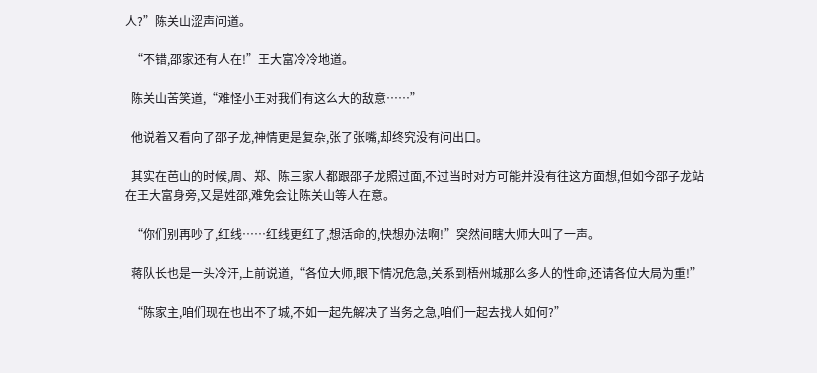人?”陈关山涩声问道。

  “不错,邵家还有人在!”王大富冷冷地道。

  陈关山苦笑道,“难怪小王对我们有这么大的敌意……”

  他说着又看向了邵子龙,神情更是复杂,张了张嘴,却终究没有问出口。

  其实在芭山的时候,周、郑、陈三家人都跟邵子龙照过面,不过当时对方可能并没有往这方面想,但如今邵子龙站在王大富身旁,又是姓邵,难免会让陈关山等人在意。

  “你们别再吵了,红线……红线更红了,想活命的,快想办法啊!”突然间瞎大师大叫了一声。

  蒋队长也是一头冷汗,上前说道,“各位大师,眼下情况危急,关系到梧州城那么多人的性命,还请各位大局为重!”

  “陈家主,咱们现在也出不了城,不如一起先解决了当务之急,咱们一起去找人如何?”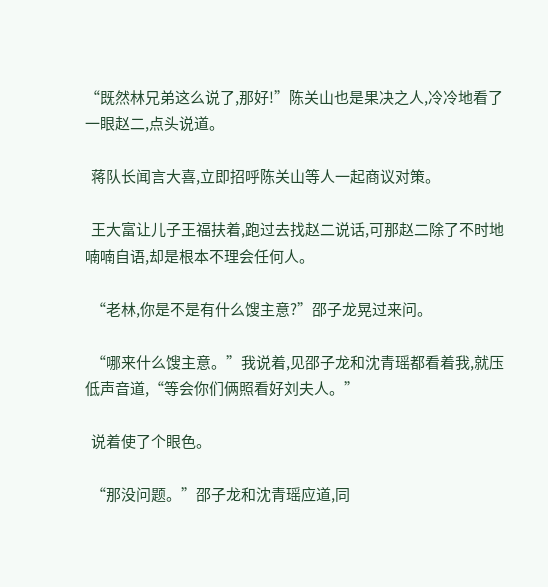“既然林兄弟这么说了,那好!”陈关山也是果决之人,冷冷地看了一眼赵二,点头说道。

  蒋队长闻言大喜,立即招呼陈关山等人一起商议对策。

  王大富让儿子王福扶着,跑过去找赵二说话,可那赵二除了不时地喃喃自语,却是根本不理会任何人。

  “老林,你是不是有什么馊主意?”邵子龙晃过来问。

  “哪来什么馊主意。”我说着,见邵子龙和沈青瑶都看着我,就压低声音道,“等会你们俩照看好刘夫人。”

  说着使了个眼色。

  “那没问题。”邵子龙和沈青瑶应道,同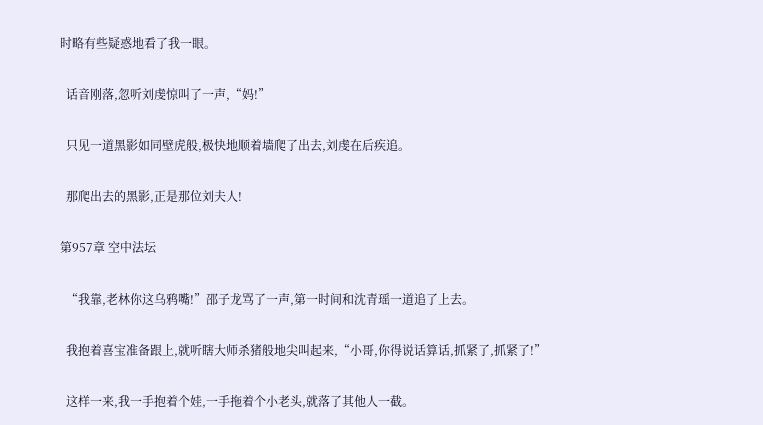时略有些疑惑地看了我一眼。

  话音刚落,忽听刘虔惊叫了一声,“妈!”

  只见一道黑影如同壁虎般,极快地顺着墙爬了出去,刘虔在后疾追。

  那爬出去的黑影,正是那位刘夫人!

第957章 空中法坛

  “我靠,老林你这乌鸦嘴!”邵子龙骂了一声,第一时间和沈青瑶一道追了上去。

  我抱着喜宝准备跟上,就听瞎大师杀猪般地尖叫起来,“小哥,你得说话算话,抓紧了,抓紧了!”

  这样一来,我一手抱着个娃,一手拖着个小老头,就落了其他人一截。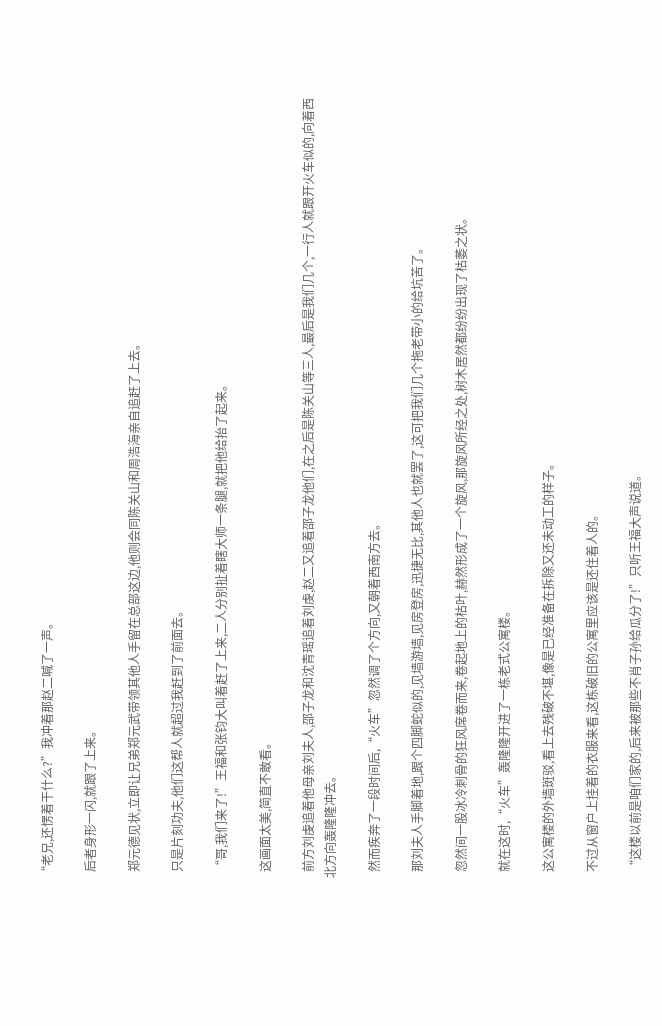“老兄,还愣着干什么?”我冲着那赵二喊了一声。

  后者身形一闪,就跟了上来。

  郑元德见状,立即让兄弟郑元武带领其他人手留在总部这边,他则会同陈关山和周浩海亲自追赶了上去。

  只是片刻功夫,他们这帮人就超过我赶到了前面去。

  “哥,我们来了!”王福和张钧大叫着赶了上来,二人分别扯着瞎大师一条腿,就把他给抬了起来。

  这画面太美,简直不敢看。

  前方刘虔追着他母亲刘夫人,邵子龙和沈青瑶追着刘虔,赵二又追着邵子龙他们,在之后是陈关山等三人,最后是我们几个,一行人就跟开火车似的,向着西北方向轰隆隆冲去。

  然而疾奔了一段时间后,“火车”忽然调了个方向,又朝着西南方去。

  那刘夫人手脚着地,跟个四脚蛇似的,见墙游墙,见房登房,迅捷无比,其他人也就罢了,这可把我们几个拖老带小的给坑苦了。

  忽然间一股冰冷刺骨的狂风席卷而来,卷起地上的枯叶,赫然形成了一个旋风,那旋风所经之处,树木居然都纷纷出现了枯萎之状。

  就在这时,“火车”轰隆隆开进了一栋老式公寓楼。

  这公寓楼的外墙斑驳,看上去残破不堪,像是已经准备在拆除又还未动工的样子。

  不过从窗户上挂着的衣服来看,这栋破旧的公寓里应该是还住着人的。

  “这楼以前是咱们家的,后来被那些不肖子孙给瓜分了!”只听王福大声说道。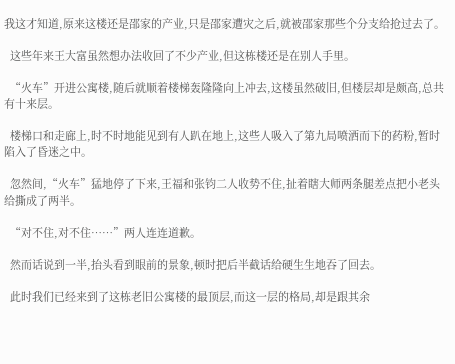我这才知道,原来这楼还是邵家的产业,只是邵家遭灾之后,就被邵家那些个分支给抢过去了。

  这些年来王大富虽然想办法收回了不少产业,但这栋楼还是在别人手里。

  “火车”开进公寓楼,随后就顺着楼梯轰隆隆向上冲去,这楼虽然破旧,但楼层却是颇高,总共有十来层。

  楼梯口和走廊上,时不时地能见到有人趴在地上,这些人吸入了第九局喷洒而下的药粉,暂时陷入了昏迷之中。

  忽然间,“火车”猛地停了下来,王福和张钧二人收势不住,扯着瞎大师两条腿差点把小老头给撕成了两半。

  “对不住,对不住……”两人连连道歉。

  然而话说到一半,抬头看到眼前的景象,顿时把后半截话给硬生生地吞了回去。

  此时我们已经来到了这栋老旧公寓楼的最顶层,而这一层的格局,却是跟其余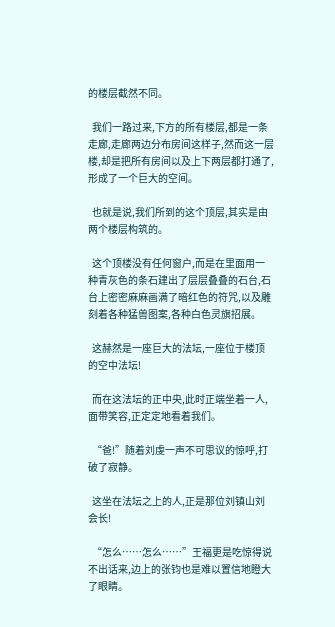的楼层截然不同。

  我们一路过来,下方的所有楼层,都是一条走廊,走廊两边分布房间这样子,然而这一层楼,却是把所有房间以及上下两层都打通了,形成了一个巨大的空间。

  也就是说,我们所到的这个顶层,其实是由两个楼层构筑的。

  这个顶楼没有任何窗户,而是在里面用一种青灰色的条石建出了层层叠叠的石台,石台上密密麻麻画满了暗红色的符咒,以及雕刻着各种猛兽图案,各种白色灵旗招展。

  这赫然是一座巨大的法坛,一座位于楼顶的空中法坛!

  而在这法坛的正中央,此时正端坐着一人,面带笑容,正定定地看着我们。

  “爸!”随着刘虔一声不可思议的惊呼,打破了寂静。

  这坐在法坛之上的人,正是那位刘镇山刘会长!

  “怎么……怎么……”王福更是吃惊得说不出话来,边上的张钧也是难以置信地瞪大了眼睛。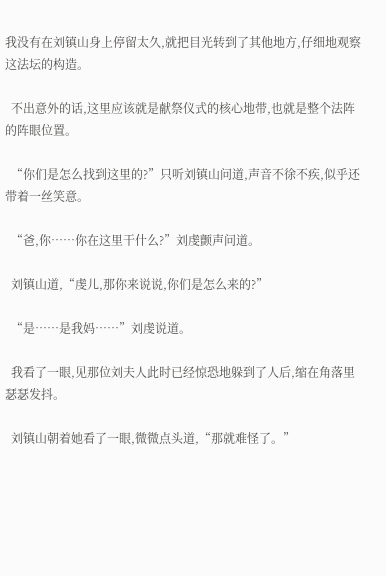我没有在刘镇山身上停留太久,就把目光转到了其他地方,仔细地观察这法坛的构造。

  不出意外的话,这里应该就是献祭仪式的核心地带,也就是整个法阵的阵眼位置。

  “你们是怎么找到这里的?”只听刘镇山问道,声音不徐不疾,似乎还带着一丝笑意。

  “爸,你……你在这里干什么?”刘虔颤声问道。

  刘镇山道,“虔儿,那你来说说,你们是怎么来的?”

  “是……是我妈……”刘虔说道。

  我看了一眼,见那位刘夫人此时已经惊恐地躲到了人后,缩在角落里瑟瑟发抖。

  刘镇山朝着她看了一眼,微微点头道,“那就难怪了。”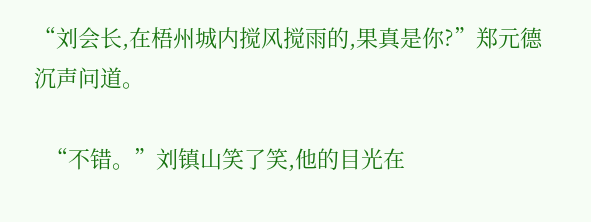“刘会长,在梧州城内搅风搅雨的,果真是你?”郑元德沉声问道。

  “不错。”刘镇山笑了笑,他的目光在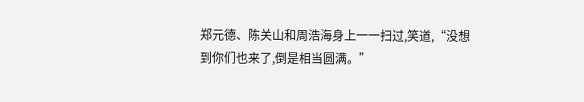郑元德、陈关山和周浩海身上一一扫过,笑道,“没想到你们也来了,倒是相当圆满。”